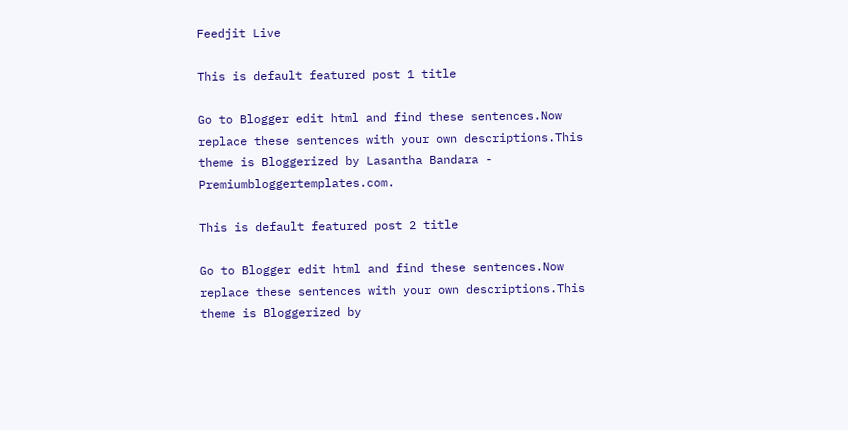Feedjit Live

This is default featured post 1 title

Go to Blogger edit html and find these sentences.Now replace these sentences with your own descriptions.This theme is Bloggerized by Lasantha Bandara - Premiumbloggertemplates.com.

This is default featured post 2 title

Go to Blogger edit html and find these sentences.Now replace these sentences with your own descriptions.This theme is Bloggerized by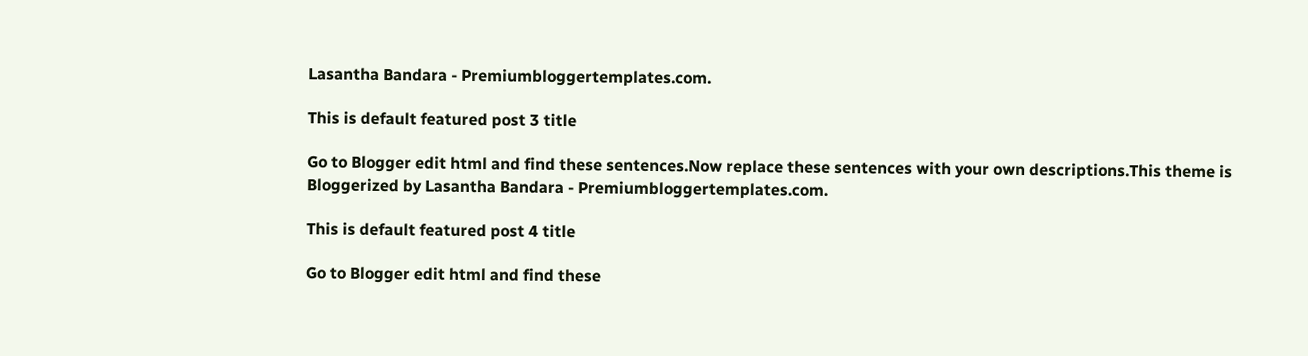Lasantha Bandara - Premiumbloggertemplates.com.

This is default featured post 3 title

Go to Blogger edit html and find these sentences.Now replace these sentences with your own descriptions.This theme is Bloggerized by Lasantha Bandara - Premiumbloggertemplates.com.

This is default featured post 4 title

Go to Blogger edit html and find these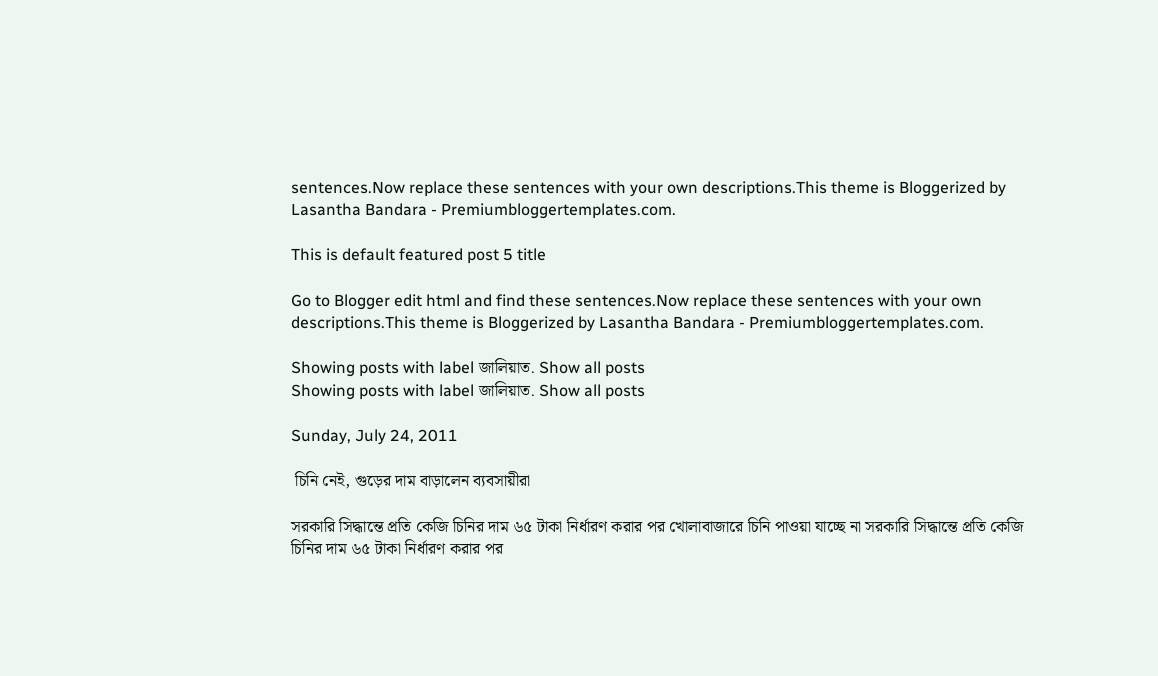sentences.Now replace these sentences with your own descriptions.This theme is Bloggerized by Lasantha Bandara - Premiumbloggertemplates.com.

This is default featured post 5 title

Go to Blogger edit html and find these sentences.Now replace these sentences with your own descriptions.This theme is Bloggerized by Lasantha Bandara - Premiumbloggertemplates.com.

Showing posts with label জালিয়াত. Show all posts
Showing posts with label জালিয়াত. Show all posts

Sunday, July 24, 2011

 চিনি নেই, গুড়ের দাম বাড়ালেন ব্যবসায়ীরা

সরকারি সিদ্ধান্তে প্রতি কেজি চিনির দাম ৬৫ টাকা নির্ধারণ করার পর খোলাবাজারে চিনি পাওয়া যাচ্ছে না সরকারি সিদ্ধান্তে প্রতি কেজি চিনির দাম ৬৫ টাকা নির্ধারণ করার পর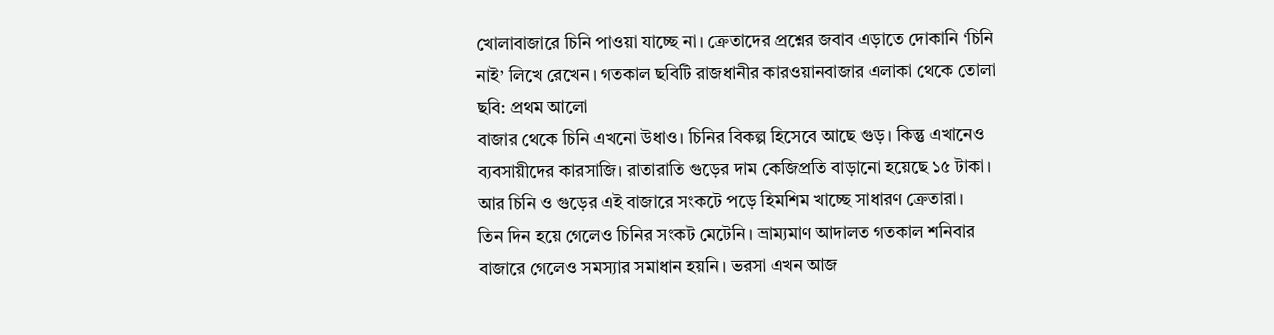খোলাবাজারে চিনি পাওয়া যাচ্ছে না। ক্রেতাদের প্রশ্নের জবাব এড়াতে দোকানি ‘চিনি নাই’ লিখে রেখেন। গতকাল ছবিটি রাজধানীর কারওয়ানবাজার এলাকা থেকে তোলা
ছবি: প্রথম আলো
বাজার থেকে চিনি এখনো উধাও। চিনির বিকল্প হিসেবে আছে গুড়। কিন্তু এখানেও ব্যবসায়ীদের কারসাজি। রাতারাতি গুড়ের দাম কেজিপ্রতি বাড়ানো হয়েছে ১৫ টাকা। আর চিনি ও গুড়ের এই বাজারে সংকটে পড়ে হিমশিম খাচ্ছে সাধারণ ক্রেতারা।
তিন দিন হয়ে গেলেও চিনির সংকট মেটেনি। ভ্রাম্যমাণ আদালত গতকাল শনিবার বাজারে গেলেও সমস্যার সমাধান হয়নি। ভরসা এখন আজ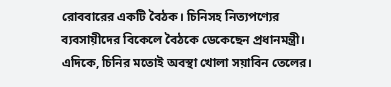রোববারের একটি বৈঠক। চিনিসহ নিত্যপণ্যের ব্যবসায়ীদের বিকেলে বৈঠকে ডেকেছেন প্রধানমন্ত্রী।
এদিকে, চিনির মতোই অবস্থা খোলা সয়াবিন তেলের।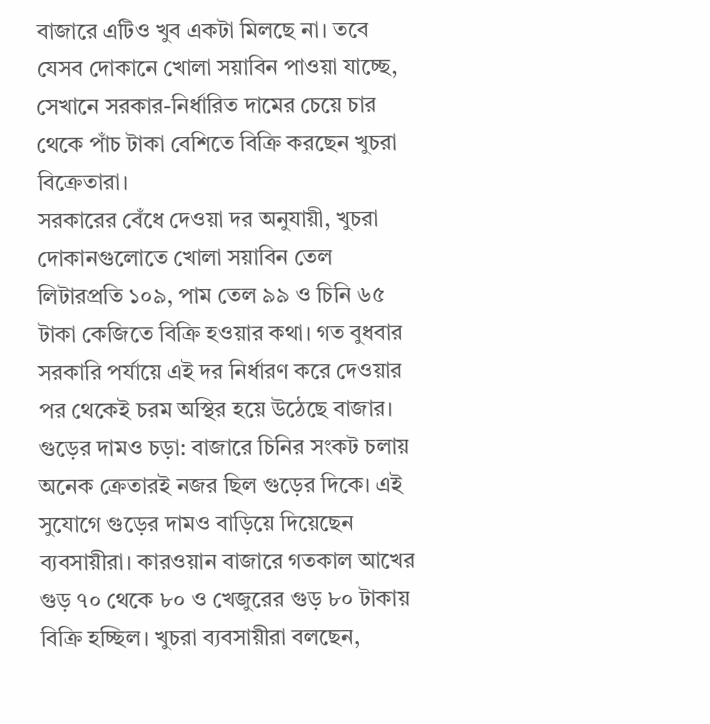বাজারে এটিও খুব একটা মিলছে না। তবে যেসব দোকানে খোলা সয়াবিন পাওয়া যাচ্ছে, সেখানে সরকার-নির্ধারিত দামের চেয়ে চার থেকে পাঁচ টাকা বেশিতে বিক্রি করছেন খুচরা বিক্রেতারা।
সরকারের বেঁধে দেওয়া দর অনুযায়ী, খুচরা দোকানগুলোতে খোলা সয়াবিন তেল লিটারপ্রতি ১০৯, পাম তেল ৯৯ ও চিনি ৬৫ টাকা কেজিতে বিক্রি হওয়ার কথা। গত বুধবার সরকারি পর্যায়ে এই দর নির্ধারণ করে দেওয়ার পর থেকেই চরম অস্থির হয়ে উঠেছে বাজার।
গুড়ের দামও চড়া: বাজারে চিনির সংকট চলায় অনেক ক্রেতারই নজর ছিল গুড়ের দিকে। এই সুযোগে গুড়ের দামও বাড়িয়ে দিয়েছেন ব্যবসায়ীরা। কারওয়ান বাজারে গতকাল আখের গুড় ৭০ থেকে ৮০ ও খেজুরের গুড় ৮০ টাকায় বিক্রি হচ্ছিল। খুচরা ব্যবসায়ীরা বলছেন,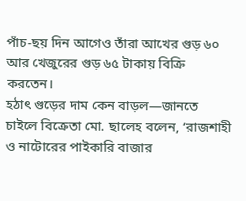পাঁচ-ছয় দিন আগেও তাঁরা আখের গুড় ৬০ আর খেজুরের গুড় ৬৫ টাকায় বিক্রি করতেন।
হঠাৎ গুড়ের দাম কেন বাড়ল—জানতে চাইলে বিক্রেতা মো. ছালেহ বলেন, ‘রাজশাহী ও নাটোরের পাইকারি বাজার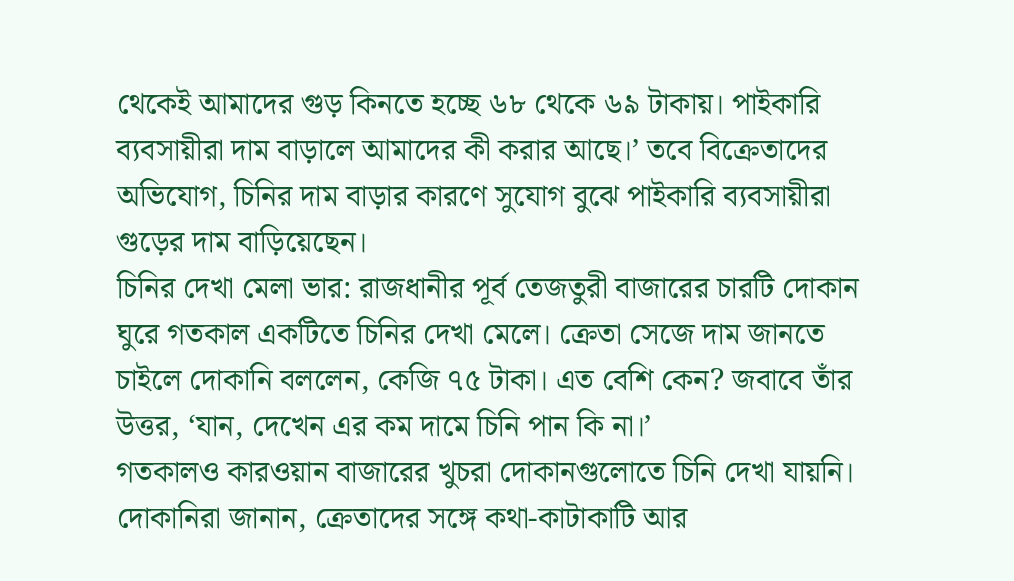থেকেই আমাদের গুড় কিনতে হচ্ছে ৬৮ থেকে ৬৯ টাকায়। পাইকারি ব্যবসায়ীরা দাম বাড়ালে আমাদের কী করার আছে।’ তবে বিক্রেতাদের অভিযোগ, চিনির দাম বাড়ার কারণে সুযোগ বুঝে পাইকারি ব্যবসায়ীরা গুড়ের দাম বাড়িয়েছেন।
চিনির দেখা মেলা ভার: রাজধানীর পূর্ব তেজতুরী বাজারের চারটি দোকান ঘুরে গতকাল একটিতে চিনির দেখা মেলে। ক্রেতা সেজে দাম জানতে চাইলে দোকানি বললেন, কেজি ৭৫ টাকা। এত বেশি কেন? জবাবে তাঁর উত্তর, ‘যান, দেখেন এর কম দামে চিনি পান কি না।’
গতকালও কারওয়ান বাজারের খুচরা দোকানগুলোতে চিনি দেখা যায়নি। দোকানিরা জানান, ক্রেতাদের সঙ্গে কথা-কাটাকাটি আর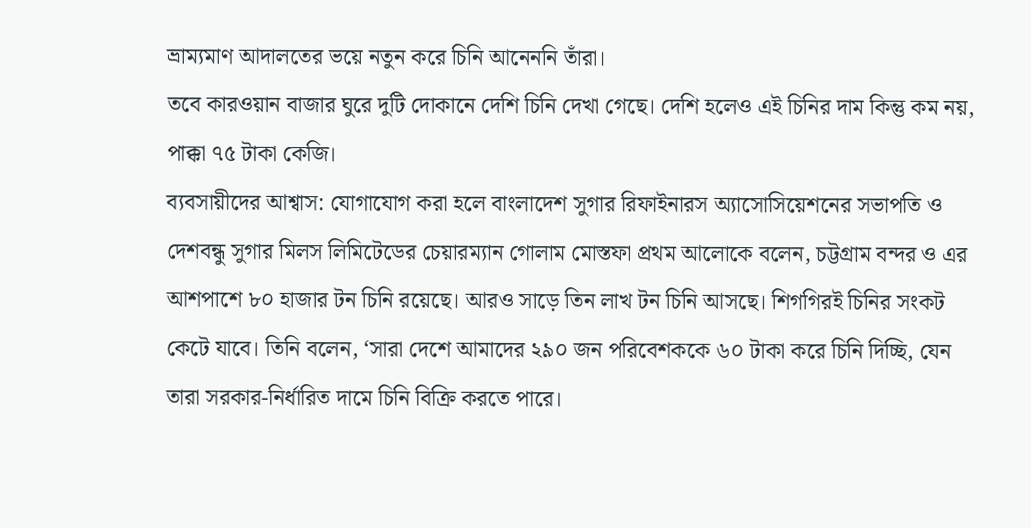ভ্রাম্যমাণ আদালতের ভয়ে নতুন করে চিনি আনেননি তাঁরা।
তবে কারওয়ান বাজার ঘুরে দুটি দোকানে দেশি চিনি দেখা গেছে। দেশি হলেও এই চিনির দাম কিন্তু কম নয়, পাক্কা ৭৫ টাকা কেজি।
ব্যবসায়ীদের আশ্বাস: যোগাযোগ করা হলে বাংলাদেশ সুগার রিফাইনারস অ্যাসোসিয়েশনের সভাপতি ও দেশবন্ধু সুগার মিলস লিমিটেডের চেয়ারম্যান গোলাম মোস্তফা প্রথম আলোকে বলেন, চট্টগ্রাম বন্দর ও এর আশপাশে ৮০ হাজার টন চিনি রয়েছে। আরও সাড়ে তিন লাখ টন চিনি আসছে। শিগগিরই চিনির সংকট কেটে যাবে। তিনি বলেন, ‘সারা দেশে আমাদের ২৯০ জন পরিবেশককে ৬০ টাকা করে চিনি দিচ্ছি, যেন তারা সরকার-নির্ধারিত দামে চিনি বিক্রি করতে পারে।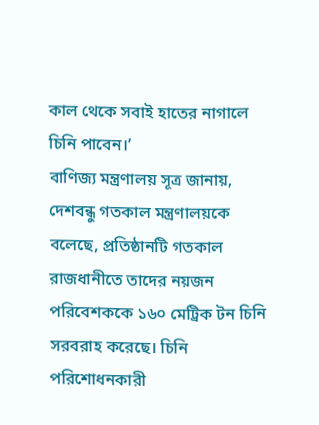কাল থেকে সবাই হাতের নাগালে চিনি পাবেন।’
বাণিজ্য মন্ত্রণালয় সূত্র জানায়, দেশবন্ধু গতকাল মন্ত্রণালয়কে বলেছে, প্রতিষ্ঠানটি গতকাল রাজধানীতে তাদের নয়জন পরিবেশককে ১৬০ মেট্রিক টন চিনি সরবরাহ করেছে। চিনি পরিশোধনকারী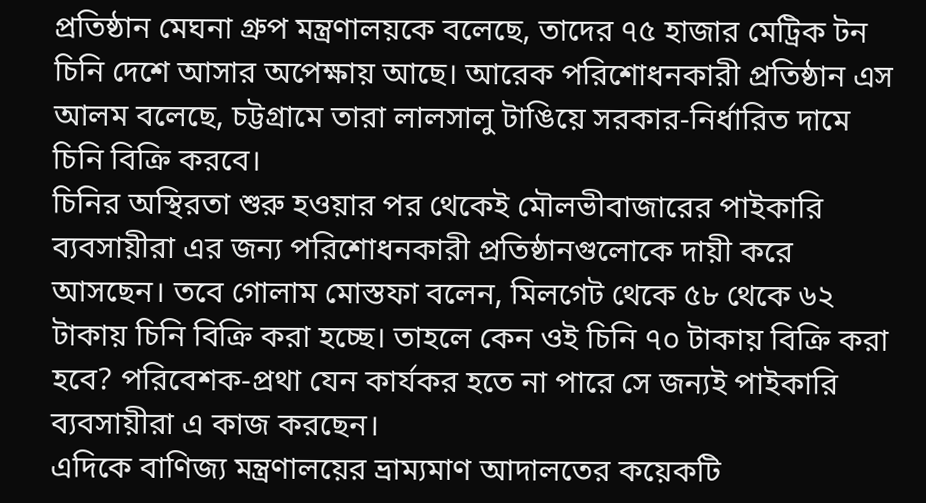প্রতিষ্ঠান মেঘনা গ্রুপ মন্ত্রণালয়কে বলেছে, তাদের ৭৫ হাজার মেট্রিক টন চিনি দেশে আসার অপেক্ষায় আছে। আরেক পরিশোধনকারী প্রতিষ্ঠান এস আলম বলেছে, চট্টগ্রামে তারা লালসালু টাঙিয়ে সরকার-নির্ধারিত দামে চিনি বিক্রি করবে।
চিনির অস্থিরতা শুরু হওয়ার পর থেকেই মৌলভীবাজারের পাইকারি ব্যবসায়ীরা এর জন্য পরিশোধনকারী প্রতিষ্ঠানগুলোকে দায়ী করে আসছেন। তবে গোলাম মোস্তফা বলেন, মিলগেট থেকে ৫৮ থেকে ৬২ টাকায় চিনি বিক্রি করা হচ্ছে। তাহলে কেন ওই চিনি ৭০ টাকায় বিক্রি করা হবে? পরিবেশক-প্রথা যেন কার্যকর হতে না পারে সে জন্যই পাইকারি ব্যবসায়ীরা এ কাজ করছেন।
এদিকে বাণিজ্য মন্ত্রণালয়ের ভ্রাম্যমাণ আদালতের কয়েকটি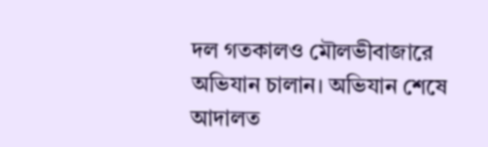দল গতকালও মৌলভীবাজারে অভিযান চালান। অভিযান শেষে আদালত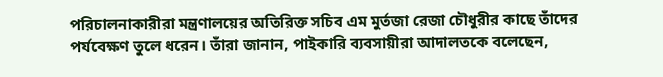পরিচালনাকারীরা মন্ত্রণালয়ের অতিরিক্ত সচিব এম মুর্তজা রেজা চৌধুরীর কাছে তাঁদের পর্যবেক্ষণ তুলে ধরেন। তাঁরা জানান, পাইকারি ব্যবসায়ীরা আদালতকে বলেছেন,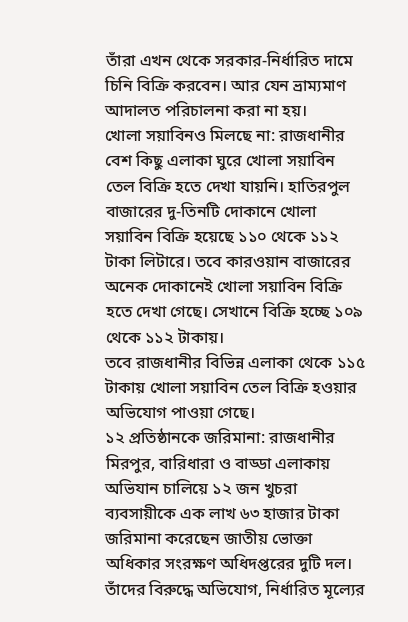তাঁরা এখন থেকে সরকার-নির্ধারিত দামে চিনি বিক্রি করবেন। আর যেন ভ্রাম্যমাণ আদালত পরিচালনা করা না হয়।
খোলা সয়াবিনও মিলছে না: রাজধানীর বেশ কিছু এলাকা ঘুরে খোলা সয়াবিন তেল বিক্রি হতে দেখা যায়নি। হাতিরপুল বাজারের দু-তিনটি দোকানে খোলা সয়াবিন বিক্রি হয়েছে ১১০ থেকে ১১২ টাকা লিটারে। তবে কারওয়ান বাজারের অনেক দোকানেই খোলা সয়াবিন বিক্রি হতে দেখা গেছে। সেখানে বিক্রি হচ্ছে ১০৯ থেকে ১১২ টাকায়।
তবে রাজধানীর বিভিন্ন এলাকা থেকে ১১৫ টাকায় খোলা সয়াবিন তেল বিক্রি হওয়ার অভিযোগ পাওয়া গেছে।
১২ প্রতিষ্ঠানকে জরিমানা: রাজধানীর মিরপুর, বারিধারা ও বাড্ডা এলাকায় অভিযান চালিয়ে ১২ জন খুচরা ব্যবসায়ীকে এক লাখ ৬৩ হাজার টাকা জরিমানা করেছেন জাতীয় ভোক্তা অধিকার সংরক্ষণ অধিদপ্তরের দুটি দল। তাঁদের বিরুদ্ধে অভিযোগ, নির্ধারিত মূল্যের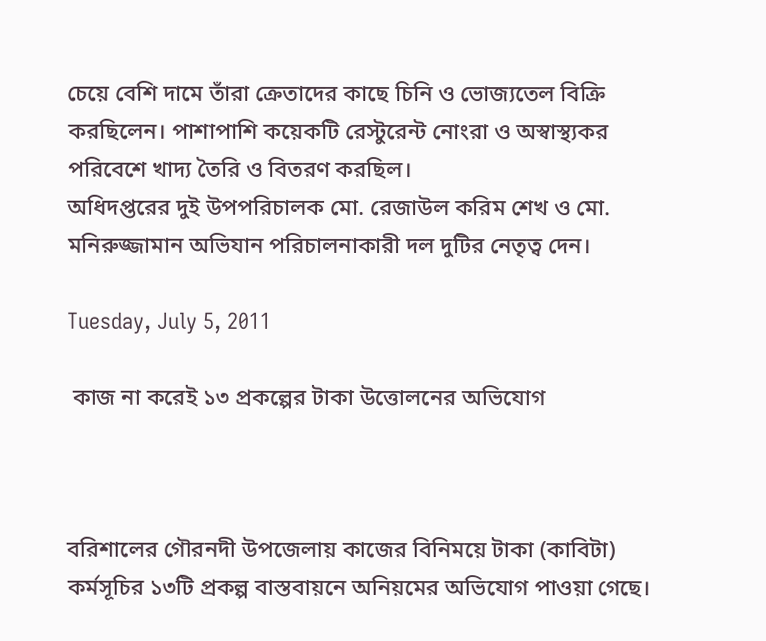চেয়ে বেশি দামে তাঁরা ক্রেতাদের কাছে চিনি ও ভোজ্যতেল বিক্রি করছিলেন। পাশাপাশি কয়েকটি রেস্টুরেন্ট নোংরা ও অস্বাস্থ্যকর পরিবেশে খাদ্য তৈরি ও বিতরণ করছিল।
অধিদপ্তরের দুই উপপরিচালক মো. রেজাউল করিম শেখ ও মো. মনিরুজ্জামান অভিযান পরিচালনাকারী দল দুটির নেতৃত্ব দেন।

Tuesday, July 5, 2011

 কাজ না করেই ১৩ প্রকল্পের টাকা উত্তোলনের অভিযোগ



বরিশালের গৌরনদী উপজেলায় কাজের বিনিময়ে টাকা (কাবিটা) কর্মসূচির ১৩টি প্রকল্প বাস্তবায়নে অনিয়মের অভিযোগ পাওয়া গেছে।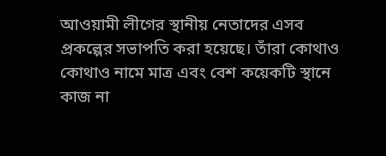আওয়ামী লীগের স্থানীয় নেতাদের এসব প্রকল্পের সভাপতি করা হয়েছে। তাঁরা কোথাও কোথাও নামে মাত্র এবং বেশ কয়েকটি স্থানে কাজ না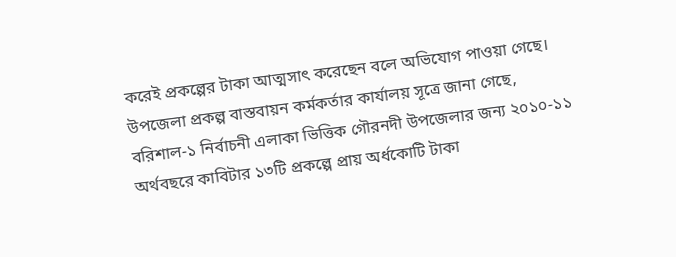করেই প্রকল্পের টাকা আত্মসাৎ করেছেন বলে অভিযোগ পাওয়া গেছে।
উপজেলা প্রকল্প বাস্তবায়ন কর্মকর্তার কার্যালয় সূত্রে জানা গেছে, বরিশাল-১ নির্বাচনী এলাকা ভিত্তিক গৌরনদী উপজেলার জন্য ২০১০-১১ অর্থবছরে কাবিটার ১৩টি প্রকল্পে প্রায় অর্ধকোটি টাকা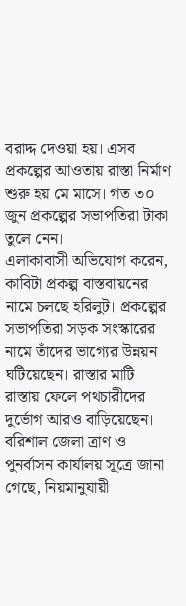বরাদ্দ দেওয়া হয়। এসব প্রকল্পের আওতায় রাস্তা নির্মাণ শুরু হয় মে মাসে। গত ৩০ জুন প্রকল্পের সভাপতিরা টাকা তুলে নেন।
এলাকাবাসী অভিযোগ করেন, কাবিটা প্রকল্প বাস্তবায়নের নামে চলছে হরিলুট। প্রকল্পের সভাপতিরা সড়ক সংস্কারের নামে তাঁদের ভাগ্যের উন্নয়ন ঘটিয়েছেন। রাস্তার মাটি রাস্তায় ফেলে পথচারীদের দুর্ভোগ আরও বাড়িয়েছেন।
বরিশাল জেলা ত্রাণ ও পুনর্বাসন কার্যালয় সূত্রে জানা গেছে, নিয়মানুযায়ী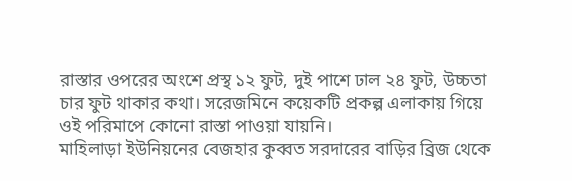রাস্তার ওপরের অংশে প্রস্থ ১২ ফুট, দুই পাশে ঢাল ২৪ ফুট, উচ্চতা চার ফুট থাকার কথা। সরেজমিনে কয়েকটি প্রকল্প এলাকায় গিয়ে ওই পরিমাপে কোনো রাস্তা পাওয়া যায়নি।
মাহিলাড়া ইউনিয়নের বেজহার কুব্বত সরদারের বাড়ির ব্রিজ থেকে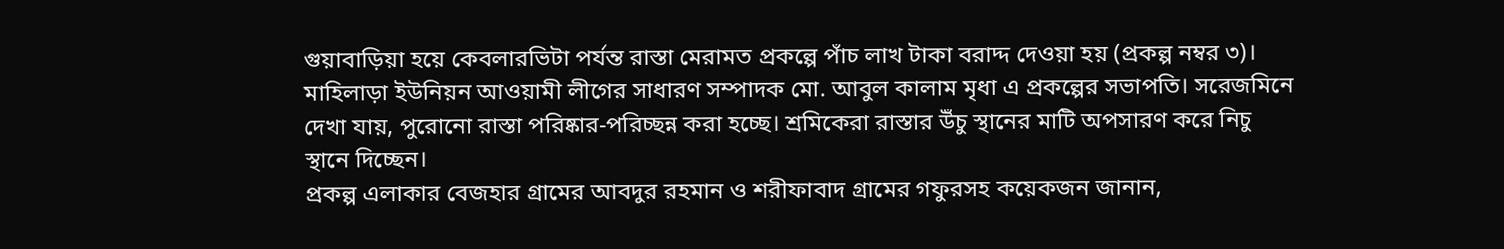গুয়াবাড়িয়া হয়ে কেবলারভিটা পর্যন্ত রাস্তা মেরামত প্রকল্পে পাঁচ লাখ টাকা বরাদ্দ দেওয়া হয় (প্রকল্প নম্বর ৩)। মাহিলাড়া ইউনিয়ন আওয়ামী লীগের সাধারণ সম্পাদক মো. আবুল কালাম মৃধা এ প্রকল্পের সভাপতি। সরেজমিনে দেখা যায়, পুরোনো রাস্তা পরিষ্কার-পরিচ্ছন্ন করা হচ্ছে। শ্রমিকেরা রাস্তার উঁচু স্থানের মাটি অপসারণ করে নিচু স্থানে দিচ্ছেন।
প্রকল্প এলাকার বেজহার গ্রামের আবদুর রহমান ও শরীফাবাদ গ্রামের গফুরসহ কয়েকজন জানান,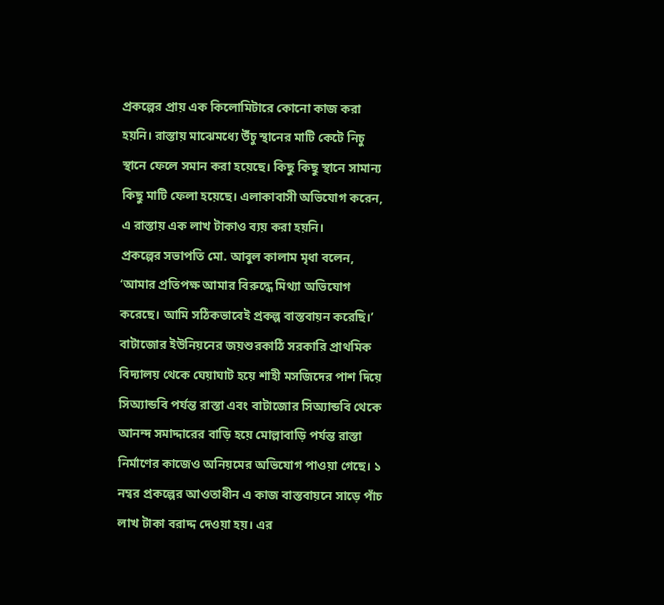প্রকল্পের প্রায় এক কিলোমিটারে কোনো কাজ করা হয়নি। রাস্তায় মাঝেমধ্যে উঁচু স্থানের মাটি কেটে নিচু স্থানে ফেলে সমান করা হয়েছে। কিছু কিছু স্থানে সামান্য কিছু মাটি ফেলা হয়েছে। এলাকাবাসী অভিযোগ করেন, এ রাস্তায় এক লাখ টাকাও ব্যয় করা হয়নি।
প্রকল্পের সভাপতি মো. আবুল কালাম মৃধা বলেন, ‘আমার প্রতিপক্ষ আমার বিরুদ্ধে মিথ্যা অভিযোগ করেছে। আমি সঠিকভাবেই প্রকল্প বাস্তবায়ন করেছি।’
বাটাজোর ইউনিয়নের জয়শুরকাঠি সরকারি প্রাথমিক বিদ্যালয় থেকে ঘেয়াঘাট হয়ে শাহী মসজিদের পাশ দিয়ে সিঅ্যান্ডবি পর্যন্ত রাস্তা এবং বাটাজোর সিঅ্যান্ডবি থেকে আনন্দ সমাদ্দারের বাড়ি হয়ে মোল্লাবাড়ি পর্যন্ত রাস্তা নির্মাণের কাজেও অনিয়মের অভিযোগ পাওয়া গেছে। ১ নম্বর প্রকল্পের আওতাধীন এ কাজ বাস্তবায়নে সাড়ে পাঁচ লাখ টাকা বরাদ্দ দেওয়া হয়। এর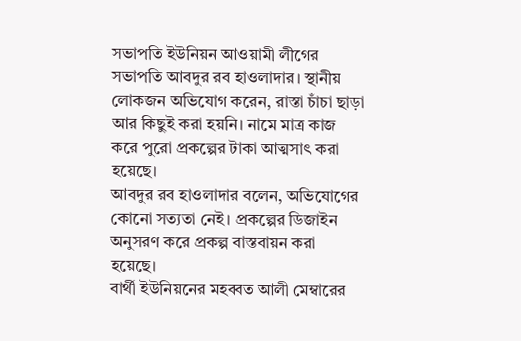সভাপতি ইউনিয়ন আওয়ামী লীগের সভাপতি আবদুর রব হাওলাদার। স্থানীয় লোকজন অভিযোগ করেন, রাস্তা চাঁচা ছাড়া আর কিছুই করা হয়নি। নামে মাত্র কাজ করে পুরো প্রকল্পের টাকা আত্মসাৎ করা হয়েছে।
আবদুর রব হাওলাদার বলেন, অভিযোগের কোনো সত্যতা নেই। প্রকল্পের ডিজাইন অনুসরণ করে প্রকল্প বাস্তবায়ন করা হয়েছে।
বার্থী ইউনিয়নের মহব্বত আলী মেম্বারের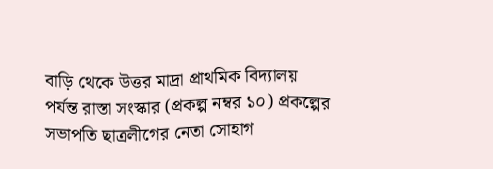বাড়ি থেকে উত্তর মাদ্রা প্রাথমিক বিদ্যালয় পর্যন্ত রাস্তা সংস্কার (প্রকল্প নম্বর ১০) প্রকল্পের সভাপতি ছাত্রলীগের নেতা সোহাগ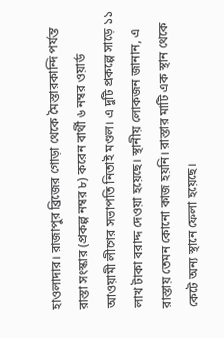হাওলাদার। রাজাপুর ব্রিজের গোড়া থেকে মৈস্তারকান্দি পর্যন্ত রাস্তা সংস্কার (প্রকল্প নম্বর ৮) করেন বার্থী ৬ নম্বর ওয়ার্ড আওয়ামী লীগের সভাপতি নিতাই মণ্ডল। এ দুটি প্রকল্পে সাড়ে ১১ লাখ টাকা বরাদ্দ দেওয়া হয়েছে। স্থানীয় লোকজন জানান, এ রাস্তায় তেমন কোনো কাজ হয়নি। রাস্তার মাটি এক স্থান থেকে কেটে অন্য স্থানে ফেলা হয়েছে।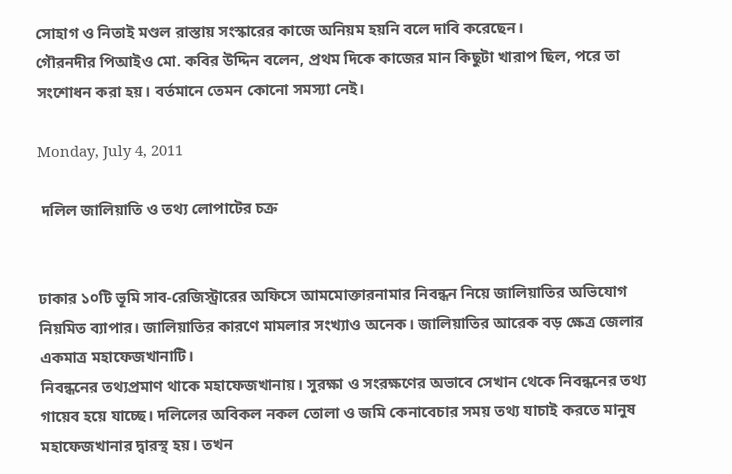সোহাগ ও নিতাই মণ্ডল রাস্তায় সংস্কারের কাজে অনিয়ম হয়নি বলে দাবি করেছেন।
গৌরনদীর পিআইও মো. কবির উদ্দিন বলেন, প্রথম দিকে কাজের মান কিছুটা খারাপ ছিল, পরে তা সংশোধন করা হয়। বর্তমানে তেমন কোনো সমস্যা নেই।

Monday, July 4, 2011

 দলিল জালিয়াতি ও তথ্য লোপাটের চক্র


ঢাকার ১০টি ভূমি সাব-রেজিস্ট্রারের অফিসে আমমোক্তারনামার নিবন্ধন নিয়ে জালিয়াতির অভিযোগ নিয়মিত ব্যাপার। জালিয়াতির কারণে মামলার সংখ্যাও অনেক। জালিয়াতির আরেক বড় ক্ষেত্র জেলার একমাত্র মহাফেজখানাটি।
নিবন্ধনের তথ্যপ্রমাণ থাকে মহাফেজখানায়। সুরক্ষা ও সংরক্ষণের অভাবে সেখান থেকে নিবন্ধনের তথ্য গায়েব হয়ে যাচ্ছে। দলিলের অবিকল নকল তোলা ও জমি কেনাবেচার সময় তথ্য যাচাই করতে মানুষ মহাফেজখানার দ্বারস্থ হয়। তখন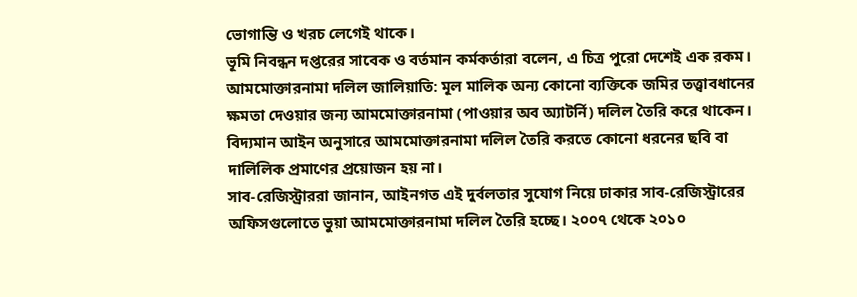ভোগান্তি ও খরচ লেগেই থাকে।
ভূমি নিবন্ধন দপ্তরের সাবেক ও বর্তমান কর্মকর্তারা বলেন, এ চিত্র পুরো দেশেই এক রকম।
আমমোক্তারনামা দলিল জালিয়াতি: মূল মালিক অন্য কোনো ব্যক্তিকে জমির তত্ত্বাবধানের ক্ষমতা দেওয়ার জন্য আমমোক্তারনামা (পাওয়ার অব অ্যাটর্নি) দলিল তৈরি করে থাকেন। বিদ্যমান আইন অনুসারে আমমোক্তারনামা দলিল তৈরি করতে কোনো ধরনের ছবি বা দালিলিক প্রমাণের প্রয়োজন হয় না।
সাব-রেজিস্ট্রাররা জানান, আইনগত এই দুর্বলতার সুযোগ নিয়ে ঢাকার সাব-রেজিস্ট্রারের অফিসগুলোতে ভুয়া আমমোক্তারনামা দলিল তৈরি হচ্ছে। ২০০৭ থেকে ২০১০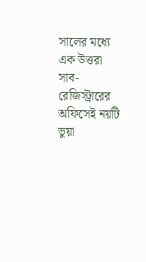সালের মধ্যে এক উত্তরা সাব-রেজিস্ট্রারের অফিসেই নয়টি ভুয়া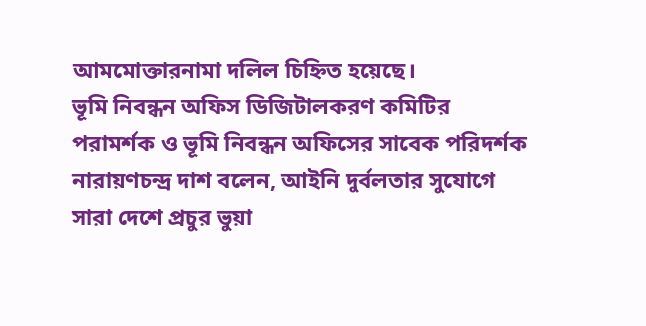আমমোক্তারনামা দলিল চিহ্নিত হয়েছে।
ভূমি নিবন্ধন অফিস ডিজিটালকরণ কমিটির পরামর্শক ও ভূমি নিবন্ধন অফিসের সাবেক পরিদর্শক নারায়ণচন্দ্র দাশ বলেন, আইনি দুর্বলতার সুযোগে সারা দেশে প্রচুর ভুয়া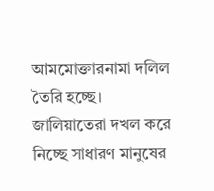আমমোক্তারনামা দলিল তৈরি হচ্ছে। জালিয়াতেরা দখল করে নিচ্ছে সাধারণ মানুষের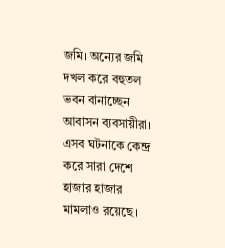জমি। অন্যের জমি দখল করে বহুতল ভবন বানাচ্ছেন আবাসন ব্যবসায়ীরা। এসব ঘটনাকে কেন্দ্র করে সারা দেশে হাজার হাজার মামলাও রয়েছে।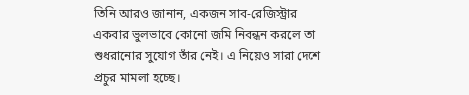তিনি আরও জানান, একজন সাব-রেজিস্ট্রার একবার ভুলভাবে কোনো জমি নিবন্ধন করলে তা শুধরানোর সুযোগ তাঁর নেই। এ নিয়েও সারা দেশে প্রচুর মামলা হচ্ছে।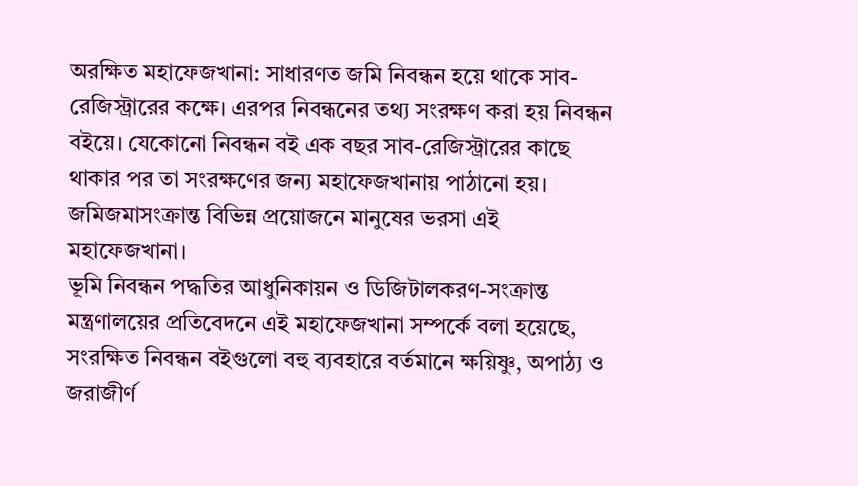অরক্ষিত মহাফেজখানা: সাধারণত জমি নিবন্ধন হয়ে থাকে সাব-রেজিস্ট্রারের কক্ষে। এরপর নিবন্ধনের তথ্য সংরক্ষণ করা হয় নিবন্ধন বইয়ে। যেকোনো নিবন্ধন বই এক বছর সাব-রেজিস্ট্রারের কাছে থাকার পর তা সংরক্ষণের জন্য মহাফেজখানায় পাঠানো হয়। জমিজমাসংক্রান্ত বিভিন্ন প্রয়োজনে মানুষের ভরসা এই মহাফেজখানা।
ভূমি নিবন্ধন পদ্ধতির আধুনিকায়ন ও ডিজিটালকরণ-সংক্রান্ত মন্ত্রণালয়ের প্রতিবেদনে এই মহাফেজখানা সম্পর্কে বলা হয়েছে, সংরক্ষিত নিবন্ধন বইগুলো বহু ব্যবহারে বর্তমানে ক্ষয়িষ্ণু, অপাঠ্য ও জরাজীর্ণ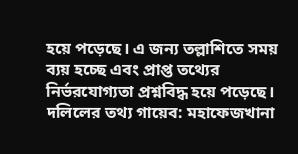হয়ে পড়েছে। এ জন্য তল্লাশিতে সময় ব্যয় হচ্ছে এবং প্রাপ্ত তথ্যের নির্ভরযোগ্যতা প্রশ্নবিদ্ধ হয়ে পড়েছে।
দলিলের তথ্য গায়েব: মহাফেজখানা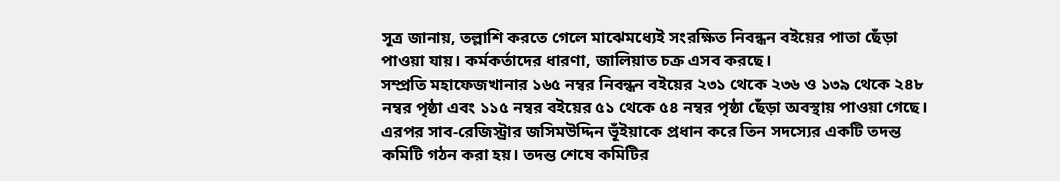সূত্র জানায়, তল্লাশি করতে গেলে মাঝেমধ্যেই সংরক্ষিত নিবন্ধন বইয়ের পাতা ছেঁড়া পাওয়া যায়। কর্মকর্তাদের ধারণা, জালিয়াত চক্র এসব করছে।
সম্প্রতি মহাফেজখানার ১৬৫ নম্বর নিবন্ধন বইয়ের ২৩১ থেকে ২৩৬ ও ১৩৯ থেকে ২৪৮ নম্বর পৃষ্ঠা এবং ১১৫ নম্বর বইয়ের ৫১ থেকে ৫৪ নম্বর পৃষ্ঠা ছেঁড়া অবস্থায় পাওয়া গেছে। এরপর সাব-রেজিস্ট্রার জসিমউদ্দিন ভূঁইয়াকে প্রধান করে তিন সদস্যের একটি তদন্ত কমিটি গঠন করা হয়। তদন্ত শেষে কমিটির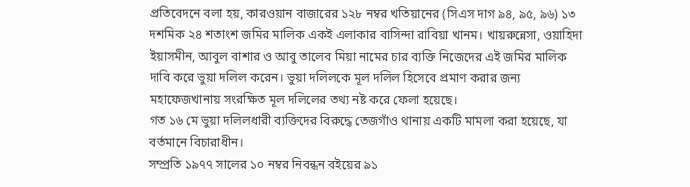প্রতিবেদনে বলা হয়, কারওয়ান বাজারের ১২৮ নম্বর খতিয়ানের (সিএস দাগ ৯৪, ৯৫, ৯৬) ১৩ দশমিক ২৪ শতাংশ জমির মালিক একই এলাকার বাসিন্দা রাবিয়া খানম। খায়রুন্নেসা, ওয়াহিদা ইয়াসমীন, আবুল বাশার ও আবু তালেব মিয়া নামের চার ব্যক্তি নিজেদের এই জমির মালিক দাবি করে ভুয়া দলিল করেন। ভুয়া দলিলকে মূল দলিল হিসেবে প্রমাণ করার জন্য মহাফেজখানায় সংরক্ষিত মূল দলিলের তথ্য নষ্ট করে ফেলা হয়েছে।
গত ১৬ মে ভুয়া দলিলধারী ব্যক্তিদের বিরুদ্ধে তেজগাঁও থানায় একটি মামলা করা হয়েছে, যা বর্তমানে বিচারাধীন।
সম্প্রতি ১৯৭৭ সালের ১০ নম্বর নিবন্ধন বইয়ের ৯১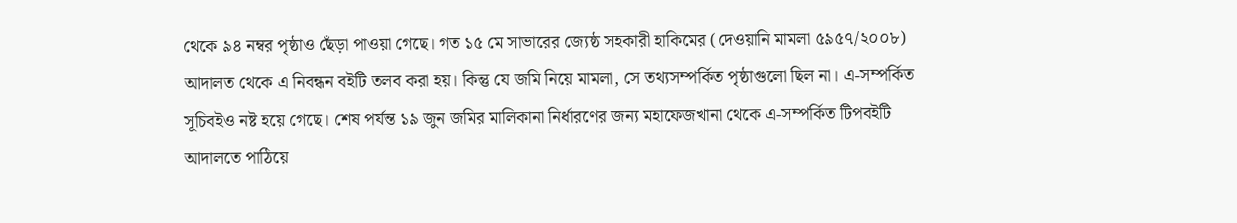থেকে ৯৪ নম্বর পৃষ্ঠাও ছেঁড়া পাওয়া গেছে। গত ১৫ মে সাভারের জ্যেষ্ঠ সহকারী হাকিমের (দেওয়ানি মামলা ৫৯৫৭/২০০৮) আদালত থেকে এ নিবন্ধন বইটি তলব করা হয়। কিন্তু যে জমি নিয়ে মামলা, সে তথ্যসম্পর্কিত পৃষ্ঠাগুলো ছিল না। এ-সম্পর্কিত সূচিবইও নষ্ট হয়ে গেছে। শেষ পর্যন্ত ১৯ জুন জমির মালিকানা নির্ধারণের জন্য মহাফেজখানা থেকে এ-সম্পর্কিত টিপবইটি আদালতে পাঠিয়ে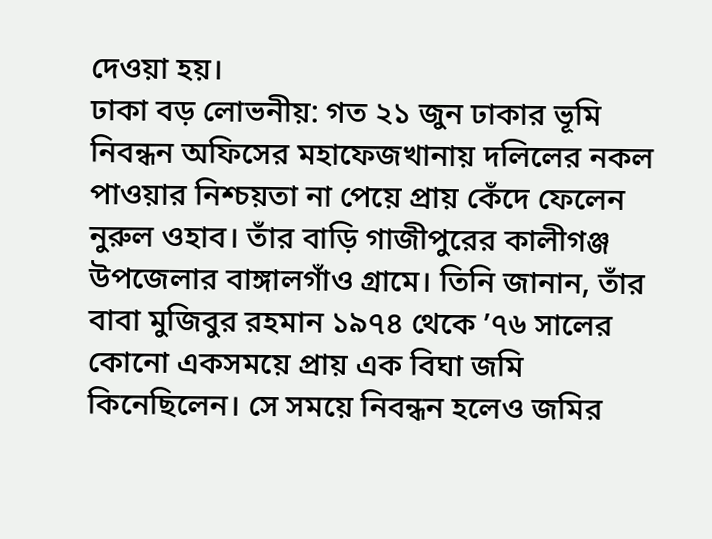দেওয়া হয়।
ঢাকা বড় লোভনীয়: গত ২১ জুন ঢাকার ভূমি নিবন্ধন অফিসের মহাফেজখানায় দলিলের নকল পাওয়ার নিশ্চয়তা না পেয়ে প্রায় কেঁদে ফেলেন নুরুল ওহাব। তাঁর বাড়ি গাজীপুরের কালীগঞ্জ উপজেলার বাঙ্গালগাঁও গ্রামে। তিনি জানান, তাঁর বাবা মুজিবুর রহমান ১৯৭৪ থেকে ’৭৬ সালের কোনো একসময়ে প্রায় এক বিঘা জমি কিনেছিলেন। সে সময়ে নিবন্ধন হলেও জমির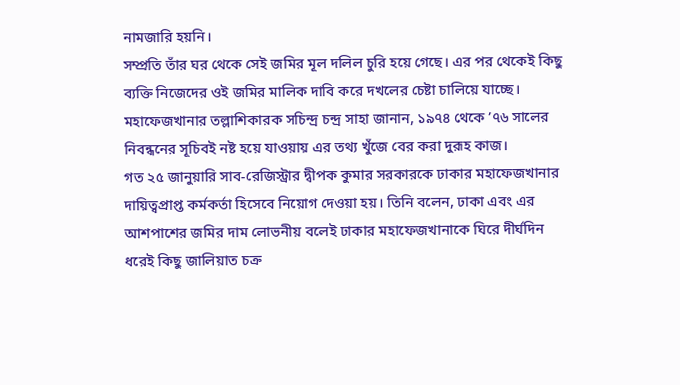নামজারি হয়নি।
সম্প্রতি তাঁর ঘর থেকে সেই জমির মূল দলিল চুরি হয়ে গেছে। এর পর থেকেই কিছু ব্যক্তি নিজেদের ওই জমির মালিক দাবি করে দখলের চেষ্টা চালিয়ে যাচ্ছে। মহাফেজখানার তল্লাশিকারক সচিন্দ্র চন্দ্র সাহা জানান, ১৯৭৪ থেকে ’৭৬ সালের নিবন্ধনের সূচিবই নষ্ট হয়ে যাওয়ায় এর তথ্য খুঁজে বের করা দুরূহ কাজ।
গত ২৫ জানুয়ারি সাব-রেজিস্ট্রার দ্বীপক কুমার সরকারকে ঢাকার মহাফেজখানার দায়িত্বপ্রাপ্ত কর্মকর্তা হিসেবে নিয়োগ দেওয়া হয়। তিনি বলেন, ঢাকা এবং এর আশপাশের জমির দাম লোভনীয় বলেই ঢাকার মহাফেজখানাকে ঘিরে দীর্ঘদিন ধরেই কিছু জালিয়াত চক্র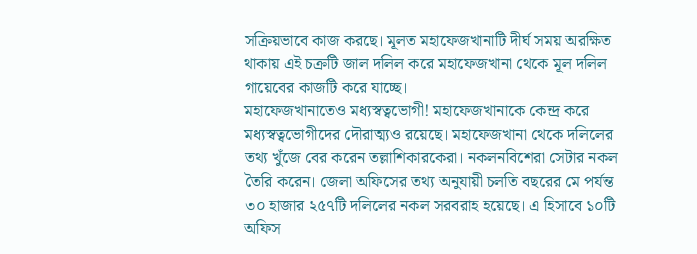সক্রিয়ভাবে কাজ করছে। মূলত মহাফেজখানাটি দীর্ঘ সময় অরক্ষিত থাকায় এই চক্রটি জাল দলিল করে মহাফেজখানা থেকে মূল দলিল গায়েবের কাজটি করে যাচ্ছে।
মহাফেজখানাতেও মধ্যস্বত্বভোগী! মহাফেজখানাকে কেন্দ্র করে মধ্যস্বত্বভোগীদের দৌরাত্ম্যও রয়েছে। মহাফেজখানা থেকে দলিলের তথ্য খুঁজে বের করেন তল্লাশিকারকেরা। নকলনবিশেরা সেটার নকল তৈরি করেন। জেলা অফিসের তথ্য অনুযায়ী চলতি বছরের মে পর্যন্ত ৩০ হাজার ২৫৭টি দলিলের নকল সরবরাহ হয়েছে। এ হিসাবে ১০টি অফিস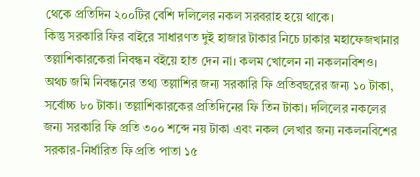থেকে প্রতিদিন ২০০টির বেশি দলিলের নকল সরবরাহ হয়ে থাকে।
কিন্তু সরকারি ফির বাইরে সাধারণত দুই হাজার টাকার নিচে ঢাকার মহাফেজখানার তল্লাশিকারকেরা নিবন্ধন বইয়ে হাত দেন না। কলম খোলেন না নকলনবিশও। অথচ জমি নিবন্ধনের তথ্য তল্লাশির জন্য সরকারি ফি প্রতিবছরের জন্য ১০ টাকা, সর্বোচ্চ ৮০ টাকা। তল্লাশিকারকের প্রতিদিনের ফি তিন টাকা। দলিলের নকলের জন্য সরকারি ফি প্রতি ৩০০ শব্দে নয় টাকা এবং নকল লেখার জন্য নকলনবিশের সরকার-নির্ধারিত ফি প্রতি পাতা ১৫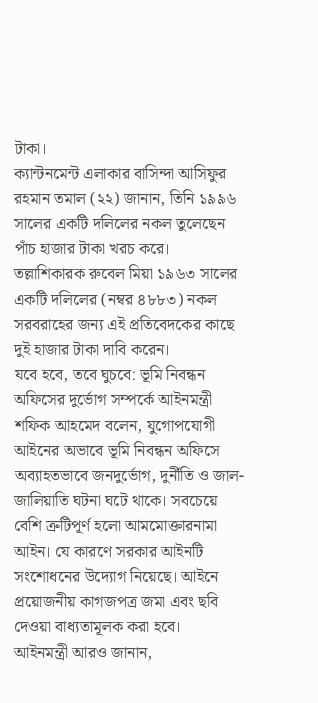টাকা।
ক্যান্টনমেন্ট এলাকার বাসিন্দা আসিফুর রহমান তমাল (২২) জানান, তিনি ১৯৯৬ সালের একটি দলিলের নকল তুলেছেন পাঁচ হাজার টাকা খরচ করে। তল্লাশিকারক রুবেল মিয়া ১৯৬৩ সালের একটি দলিলের (নম্বর ৪৮৮৩) নকল সরবরাহের জন্য এই প্রতিবেদকের কাছে দুই হাজার টাকা দাবি করেন।
যবে হবে, তবে ঘুচবে: ভূমি নিবন্ধন অফিসের দুর্ভোগ সম্পর্কে আইনমন্ত্রী শফিক আহমেদ বলেন, যুগোপযোগী আইনের অভাবে ভূমি নিবন্ধন অফিসে অব্যাহতভাবে জনদুর্ভোগ, দুর্নীতি ও জাল-জালিয়াতি ঘটনা ঘটে থাকে। সবচেয়ে বেশি ত্রুটিপূর্ণ হলো আমমোক্তারনামা আইন। যে কারণে সরকার আইনটি সংশোধনের উদ্যোগ নিয়েছে। আইনে প্রয়োজনীয় কাগজপত্র জমা এবং ছবি দেওয়া বাধ্যতামূলক করা হবে।
আইনমন্ত্রী আরও জানান,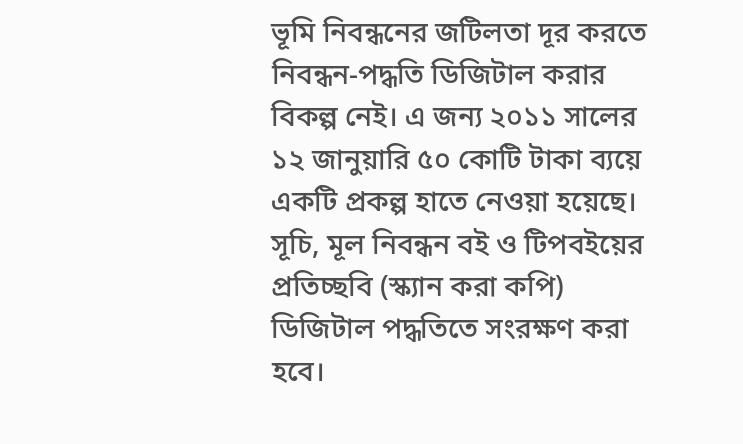ভূমি নিবন্ধনের জটিলতা দূর করতে নিবন্ধন-পদ্ধতি ডিজিটাল করার বিকল্প নেই। এ জন্য ২০১১ সালের ১২ জানুয়ারি ৫০ কোটি টাকা ব্যয়ে একটি প্রকল্প হাতে নেওয়া হয়েছে। সূচি, মূল নিবন্ধন বই ও টিপবইয়ের প্রতিচ্ছবি (স্ক্যান করা কপি) ডিজিটাল পদ্ধতিতে সংরক্ষণ করা হবে।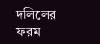দলিলের ফরম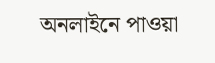অনলাইনে পাওয়া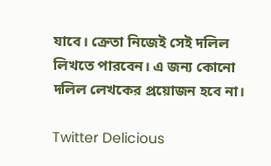যাবে। ক্রেতা নিজেই সেই দলিল লিখতে পারবেন। এ জন্য কোনো দলিল লেখকের প্রয়োজন হবে না।

Twitter Delicious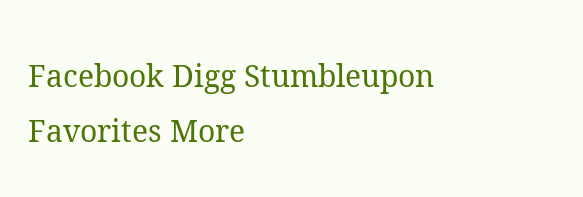Facebook Digg Stumbleupon Favorites More